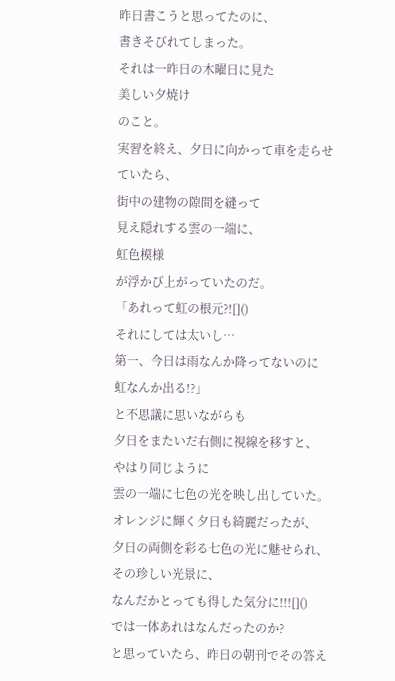昨日書こうと思ってたのに、
書きそびれてしまった。
それは一昨日の木曜日に見た
美しい夕焼け
のこと。
実習を終え、夕日に向かって車を走らせていたら、
街中の建物の隙間を縫って
見え隠れする雲の一端に、
虹色模様
が浮かび上がっていたのだ。
「あれって虹の根元?![]()
それにしては太いし…
第一、今日は雨なんか降ってないのに
虹なんか出る!?」
と不思議に思いながらも
夕日をまたいだ右側に視線を移すと、
やはり同じように
雲の一端に七色の光を映し出していた。
オレンジに輝く夕日も綺麗だったが、
夕日の両側を彩る七色の光に魅せられ、
その珍しい光景に、
なんだかとっても得した気分に!!![]()
では一体あれはなんだったのか?
と思っていたら、昨日の朝刊でその答え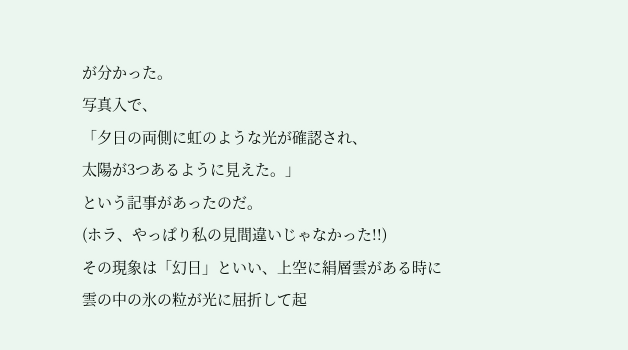が分かった。
写真入で、
「夕日の両側に虹のような光が確認され、
太陽が3つあるように見えた。」
という記事があったのだ。
(ホラ、やっぱり私の見間違いじゃなかった!!)
その現象は「幻日」といい、上空に絹層雲がある時に
雲の中の氷の粒が光に屈折して起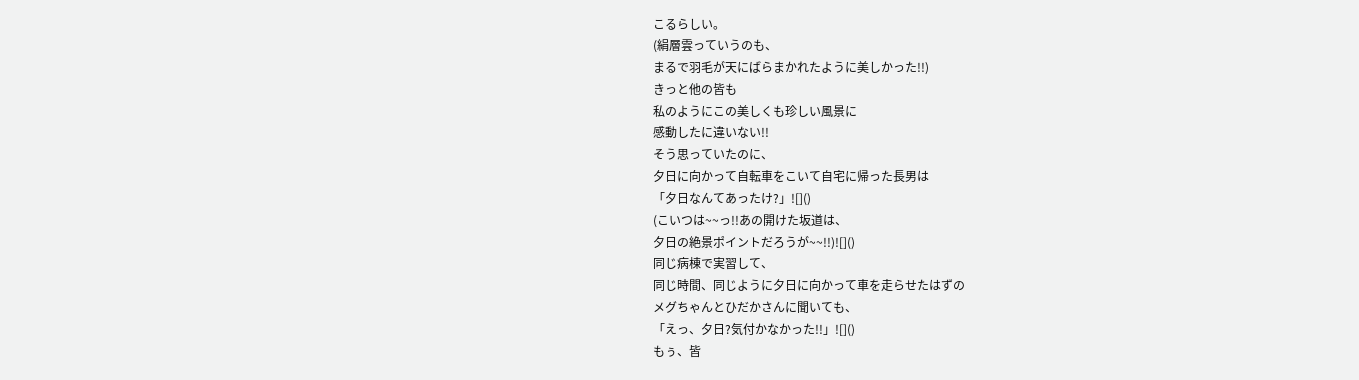こるらしい。
(絹層雲っていうのも、
まるで羽毛が天にばらまかれたように美しかった!!)
きっと他の皆も
私のようにこの美しくも珍しい風景に
感動したに違いない!!
そう思っていたのに、
夕日に向かって自転車をこいて自宅に帰った長男は
「夕日なんてあったけ?」![]()
(こいつは~~っ!!あの開けた坂道は、
夕日の絶景ポイントだろうが~~!!)![]()
同じ病棟で実習して、
同じ時間、同じように夕日に向かって車を走らせたはずの
メグちゃんとひだかさんに聞いても、
「えっ、夕日?気付かなかった!!」![]()
もぅ、皆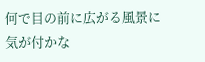何で目の前に広がる風景に
気が付かな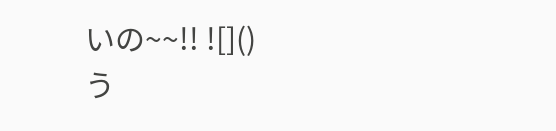いの~~!! ![]()
う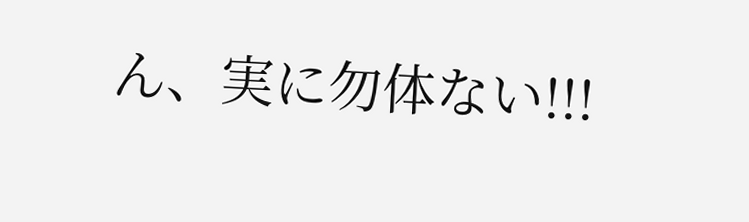ん、実に勿体ない!!!